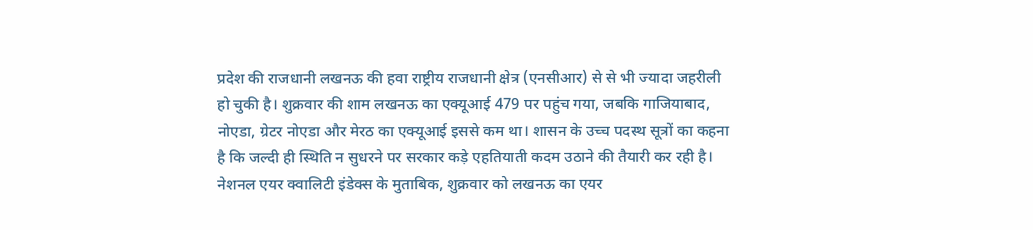प्रदेश की राजधानी लखनऊ की हवा राष्ट्रीय राजधानी क्षेत्र (एनसीआर) से से भी ज्यादा जहरीली हो चुकी है। शुक्रवार की शाम लखनऊ का एक्यूआई 479 पर पहुंच गया, जबकि गाजियाबाद, नोएडा, ग्रेटर नोएडा और मेरठ का एक्यूआई इससे कम था। शासन के उच्च पदस्थ सूत्रों का कहना है कि जल्दी ही स्थिति न सुधरने पर सरकार कड़े एहतियाती कदम उठाने की तैयारी कर रही है।
नेशनल एयर क्वालिटी इंडेक्स के मुताबिक, शुक्रवार को लखनऊ का एयर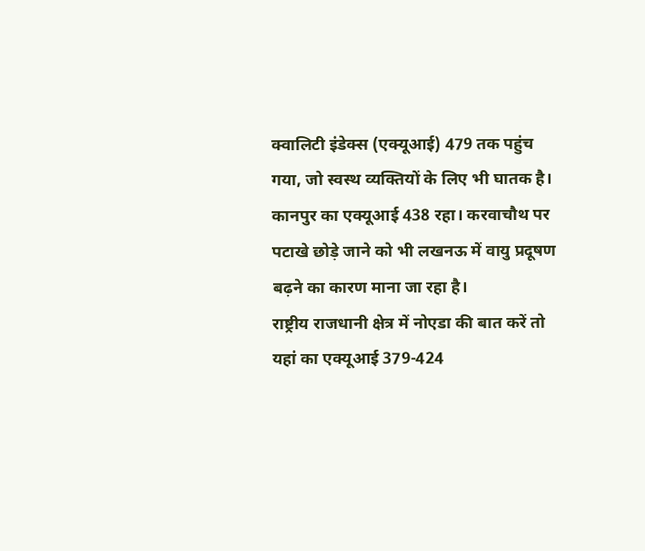क्वालिटी इंडेक्स (एक्यूआई) 479 तक पहुंच गया, जो स्वस्थ व्यक्तियों के लिए भी घातक है। कानपुर का एक्यूआई 438 रहा। करवाचौथ पर पटाखे छोड़े जाने को भी लखनऊ में वायु प्रदूषण बढ़ने का कारण माना जा रहा है।
राष्ट्रीय राजधानी क्षेत्र में नोएडा की बात करें तो यहां का एक्यूआई 379-424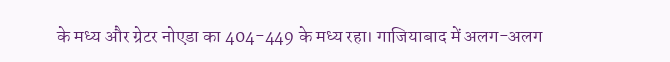के मध्य और ग्रेटर नोएडा का 404-449 के मध्य रहा। गाजियाबाद में अलग-अलग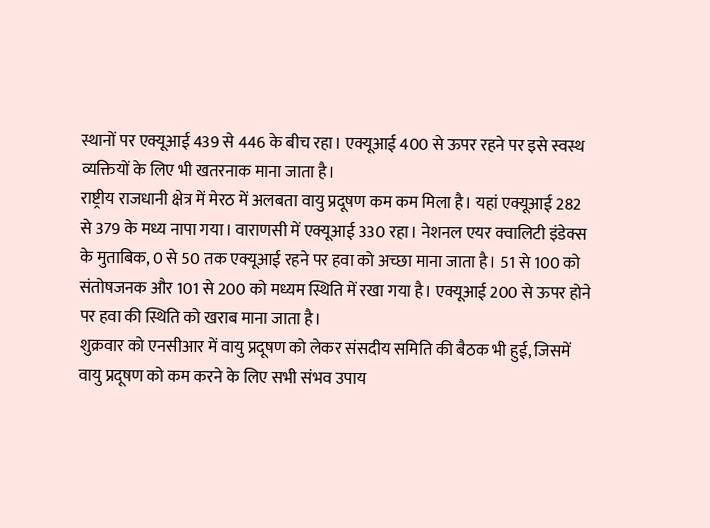स्थानों पर एक्यूआई 439 से 446 के बीच रहा। एक्यूआई 400 से ऊपर रहने पर इसे स्वस्थ व्यक्तियों के लिए भी खतरनाक माना जाता है।
राष्ट्रीय राजधानी क्षेत्र में मेरठ में अलबता वायु प्रदूषण कम कम मिला है। यहां एक्यूआई 282 से 379 के मध्य नापा गया। वाराणसी में एक्यूआई 330 रहा। नेशनल एयर क्वालिटी इंडेक्स के मुताबिक, 0 से 50 तक एक्यूआई रहने पर हवा को अच्छा माना जाता है। 51 से 100 को संतोषजनक और 101 से 200 को मध्यम स्थिति में रखा गया है। एक्यूआई 200 से ऊपर होने पर हवा की स्थिति को खराब माना जाता है।
शुक्रवार को एनसीआर में वायु प्रदूषण को लेकर संसदीय समिति की बैठक भी हुई, जिसमें वायु प्रदूषण को कम करने के लिए सभी संभव उपाय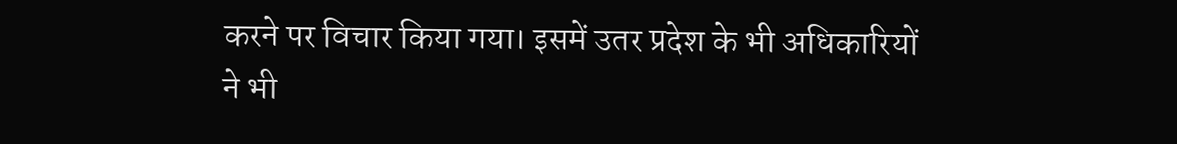करने पर विचार किया गया। इसमें उतर प्रदेश के भी अधिकारियों ने भी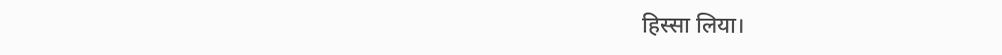हिस्सा लिया।